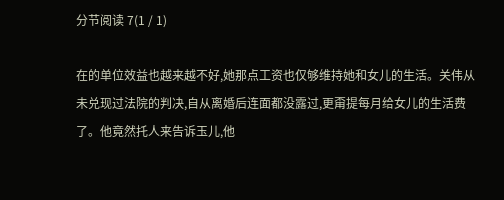分节阅读 7(1 / 1)

在的单位效益也越来越不好,她那点工资也仅够维持她和女儿的生活。关伟从未兑现过法院的判决,自从离婚后连面都没露过,更甭提每月给女儿的生活费了。他竟然托人来告诉玉儿,他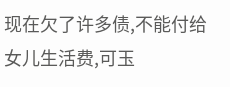现在欠了许多债,不能付给女儿生活费,可玉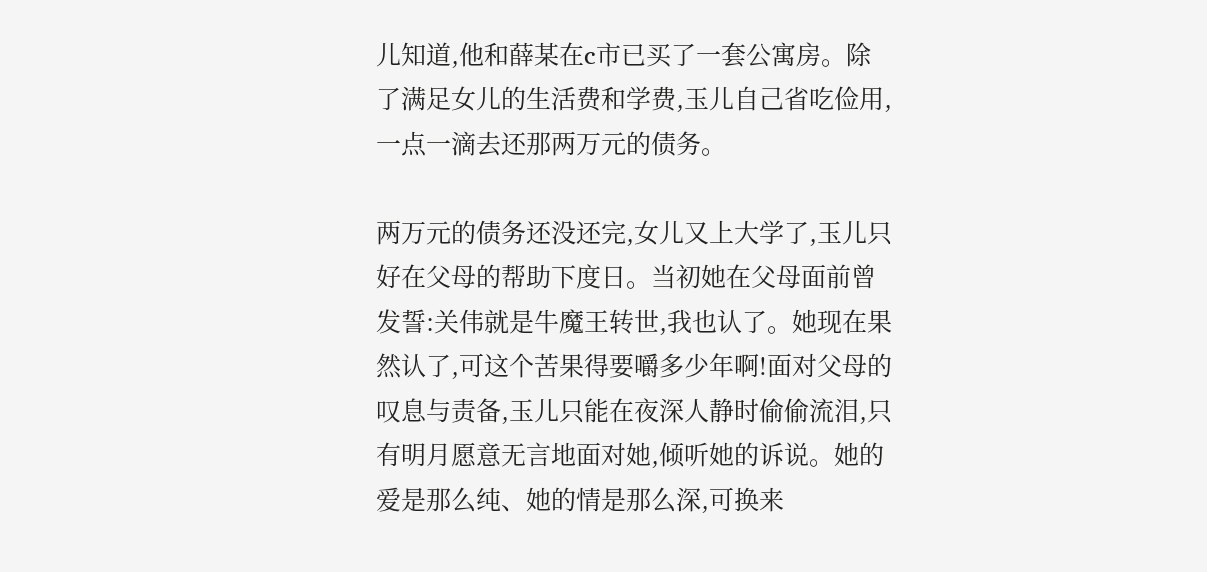儿知道,他和薛某在c市已买了一套公寓房。除了满足女儿的生活费和学费,玉儿自己省吃俭用,一点一滴去还那两万元的债务。

两万元的债务还没还完,女儿又上大学了,玉儿只好在父母的帮助下度日。当初她在父母面前曾发誓:关伟就是牛魔王转世,我也认了。她现在果然认了,可这个苦果得要嚼多少年啊!面对父母的叹息与责备,玉儿只能在夜深人静时偷偷流泪,只有明月愿意无言地面对她,倾听她的诉说。她的爱是那么纯、她的情是那么深,可换来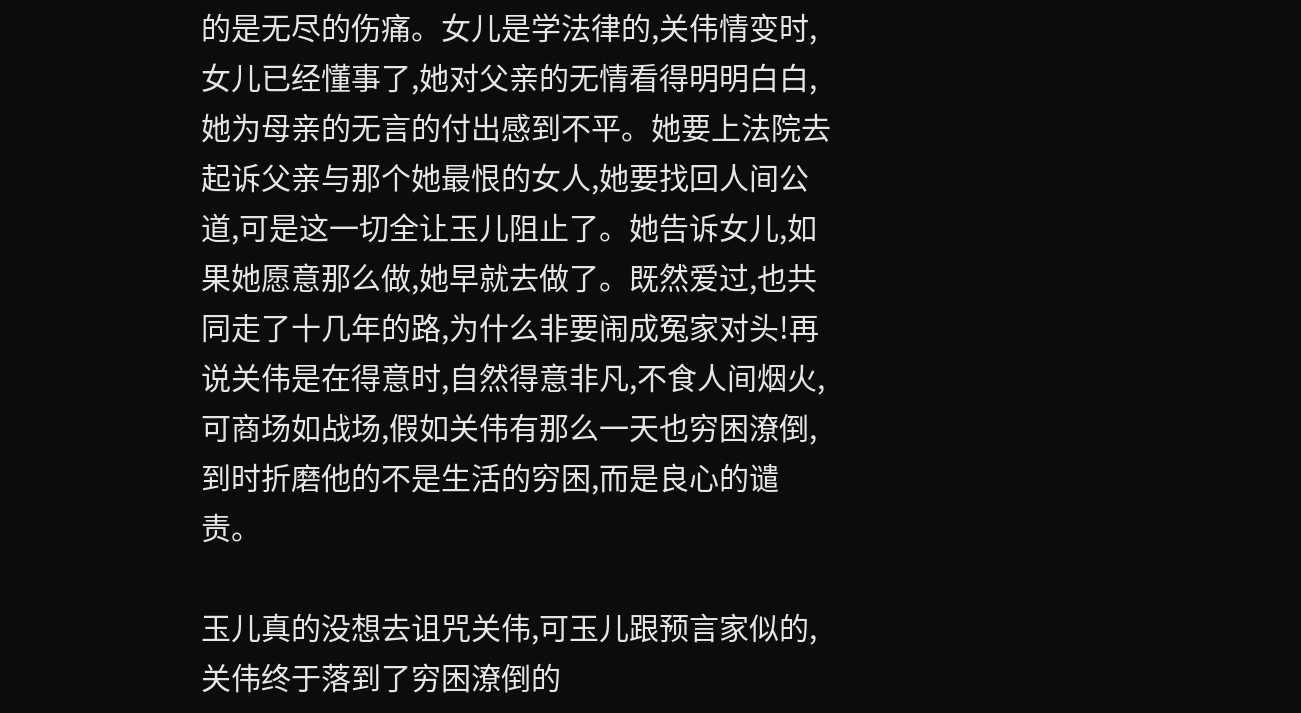的是无尽的伤痛。女儿是学法律的,关伟情变时,女儿已经懂事了,她对父亲的无情看得明明白白,她为母亲的无言的付出感到不平。她要上法院去起诉父亲与那个她最恨的女人,她要找回人间公道,可是这一切全让玉儿阻止了。她告诉女儿,如果她愿意那么做,她早就去做了。既然爱过,也共同走了十几年的路,为什么非要闹成冤家对头!再说关伟是在得意时,自然得意非凡,不食人间烟火,可商场如战场,假如关伟有那么一天也穷困潦倒,到时折磨他的不是生活的穷困,而是良心的谴责。

玉儿真的没想去诅咒关伟,可玉儿跟预言家似的,关伟终于落到了穷困潦倒的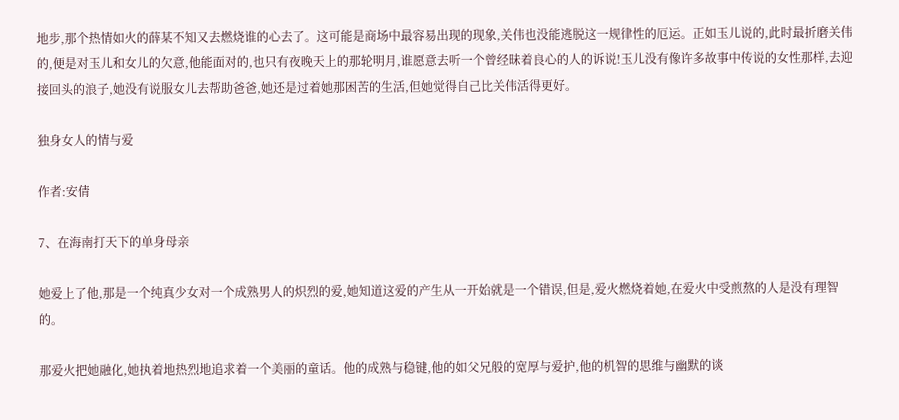地步,那个热情如火的薛某不知又去燃烧谁的心去了。这可能是商场中最容易出现的现象,关伟也没能逃脱这一规律性的厄运。正如玉儿说的,此时最折磨关伟的,便是对玉儿和女儿的欠意,他能面对的,也只有夜晚天上的那轮明月,谁愿意去听一个曾经昧着良心的人的诉说!玉儿没有像许多故事中传说的女性那样,去迎接回头的浪子,她没有说服女儿去帮助爸爸,她还是过着她那困苦的生活,但她觉得自己比关伟活得更好。

独身女人的情与爱

作者:安倩

7、在海南打天下的单身母亲

她爱上了他,那是一个纯真少女对一个成熟男人的炽烈的爱,她知道这爱的产生从一开始就是一个错误,但是,爱火燃烧着她,在爱火中受煎熬的人是没有理智的。

那爱火把她融化,她执着地热烈地追求着一个美丽的童话。他的成熟与稳键,他的如父兄般的宽厚与爱护,他的机智的思维与幽默的谈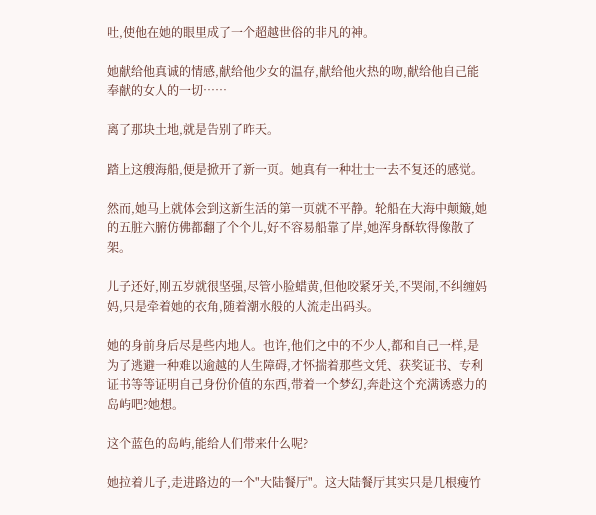吐,使他在她的眼里成了一个超越世俗的非凡的神。

她献给他真诚的情感,献给他少女的温存,献给他火热的吻,献给他自己能奉献的女人的一切……

离了那块土地,就是告别了昨天。

踏上这艘海船,便是掀开了新一页。她真有一种壮士一去不复还的感觉。

然而,她马上就体会到这新生活的第一页就不平静。轮船在大海中颠簸,她的五脏六腑仿佛都翻了个个儿,好不容易船靠了岸,她浑身酥软得像散了架。

儿子还好,刚五岁就很坚强,尽管小脸蜡黄,但他咬紧牙关,不哭闹,不纠缠妈妈,只是牵着她的衣角,随着潮水般的人流走出码头。

她的身前身后尽是些内地人。也许,他们之中的不少人,都和自己一样,是为了逃避一种难以逾越的人生障碍,才怀揣着那些文凭、获奖证书、专利证书等等证明自己身份价值的东西,带着一个梦幻,奔赴这个充满诱惑力的岛屿吧?她想。

这个蓝色的岛屿,能给人们带来什么呢?

她拉着儿子,走进路边的一个"大陆餐厅"。这大陆餐厅其实只是几根瘦竹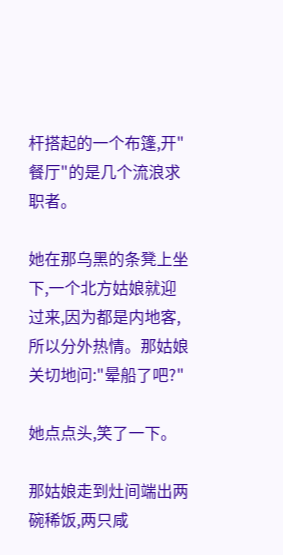杆搭起的一个布篷,开"餐厅"的是几个流浪求职者。

她在那乌黑的条凳上坐下,一个北方姑娘就迎过来,因为都是内地客,所以分外热情。那姑娘关切地问:"晕船了吧?"

她点点头,笑了一下。

那姑娘走到灶间端出两碗稀饭,两只咸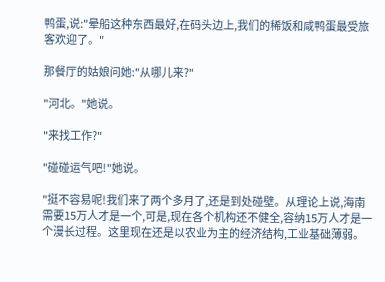鸭蛋,说:"晕船这种东西最好,在码头边上,我们的稀饭和咸鸭蛋最受旅客欢迎了。"

那餐厅的姑娘问她:"从哪儿来?"

"河北。"她说。

"来找工作?"

"碰碰运气吧!"她说。

"挺不容易呢!我们来了两个多月了,还是到处碰壁。从理论上说,海南需要15万人才是一个,可是,现在各个机构还不健全,容纳15万人才是一个漫长过程。这里现在还是以农业为主的经济结构,工业基础薄弱。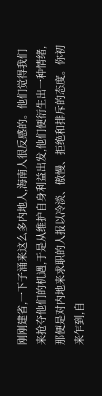刚刚建省,一下子涌来这么多内地人,海南人很反感的。他们觉得我们来抢夺他们的机遇,于是从维护自身利益出发,他们便衍生出一种情绪,那便是对内地来求职的人报以冷淡、傲慢、拒绝和排斥的态度。你初来乍到,自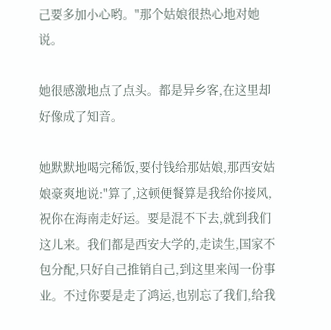己要多加小心哟。"那个姑娘很热心地对她说。

她很感激地点了点头。都是异乡客,在这里却好像成了知音。

她默默地喝完稀饭,要付钱给那姑娘,那西安姑娘豪爽地说:"算了,这顿便餐算是我给你接风,祝你在海南走好运。要是混不下去,就到我们这儿来。我们都是西安大学的,走读生,国家不包分配,只好自己推销自己,到这里来闯一份事业。不过你要是走了鸿运,也别忘了我们,给我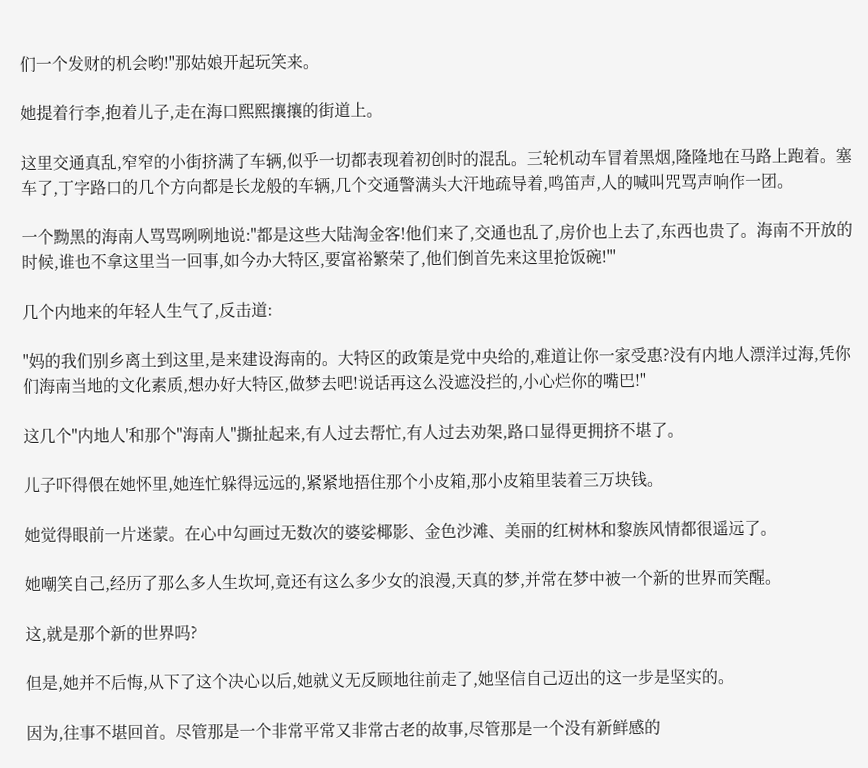们一个发财的机会哟!"那姑娘开起玩笑来。

她提着行李,抱着儿子,走在海口熙熙攘攘的街道上。

这里交通真乱,窄窄的小街挤满了车辆,似乎一切都表现着初创时的混乱。三轮机动车冒着黑烟,隆隆地在马路上跑着。塞车了,丁字路口的几个方向都是长龙般的车辆,几个交通警满头大汗地疏导着,鸣笛声,人的喊叫咒骂声响作一团。

一个黝黑的海南人骂骂咧咧地说:"都是这些大陆淘金客!他们来了,交通也乱了,房价也上去了,东西也贵了。海南不开放的时候,谁也不拿这里当一回事,如今办大特区,要富裕繁荣了,他们倒首先来这里抢饭碗!"'

几个内地来的年轻人生气了,反击道:

"妈的我们别乡离土到这里,是来建设海南的。大特区的政策是党中央给的,难道让你一家受惠?没有内地人漂洋过海,凭你们海南当地的文化素质,想办好大特区,做梦去吧!说话再这么没遮没拦的,小心烂你的嘴巴!"

这几个"内地人'和那个"海南人"撕扯起来,有人过去帮忙,有人过去劝架,路口显得更拥挤不堪了。

儿子吓得偎在她怀里,她连忙躲得远远的,紧紧地捂住那个小皮箱,那小皮箱里装着三万块钱。

她觉得眼前一片迷蒙。在心中勾画过无数次的婆娑椰影、金色沙滩、美丽的红树林和黎族风情都很遥远了。

她嘲笑自己,经历了那么多人生坎坷,竟还有这么多少女的浪漫,天真的梦,并常在梦中被一个新的世界而笑醒。

这,就是那个新的世界吗?

但是,她并不后悔,从下了这个决心以后,她就义无反顾地往前走了,她坚信自己迈出的这一步是坚实的。

因为,往事不堪回首。尽管那是一个非常平常又非常古老的故事,尽管那是一个没有新鲜感的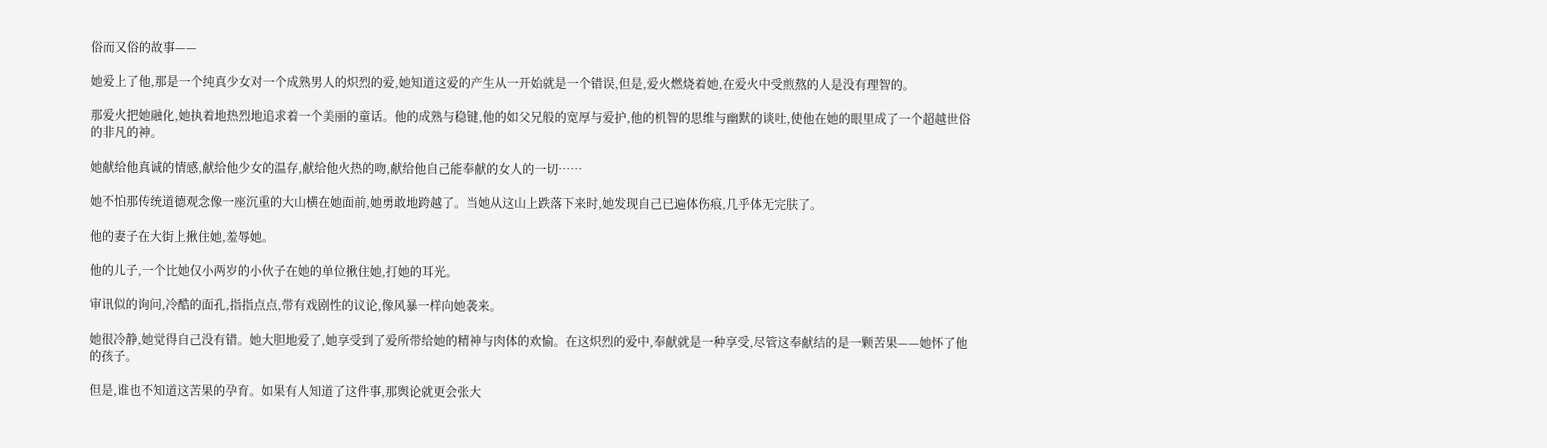俗而又俗的故事——

她爱上了他,那是一个纯真少女对一个成熟男人的炽烈的爱,她知道这爱的产生从一开始就是一个错误,但是,爱火燃烧着她,在爱火中受煎熬的人是没有理智的。

那爱火把她融化,她执着地热烈地追求着一个美丽的童话。他的成熟与稳键,他的如父兄般的宽厚与爱护,他的机智的思维与幽默的谈吐,使他在她的眼里成了一个超越世俗的非凡的神。

她献给他真诚的情感,献给他少女的温存,献给他火热的吻,献给他自己能奉献的女人的一切……

她不怕那传统道德观念像一座沉重的大山横在她面前,她勇敢地跨越了。当她从这山上跌落下来时,她发现自己已遍体伤痕,几乎体无完肤了。

他的妻子在大街上揪住她,羞辱她。

他的儿子,一个比她仅小两岁的小伙子在她的单位揪住她,打她的耳光。

审讯似的询问,冷酷的面孔,指指点点,带有戏剧性的议论,像风暴一样向她袭来。

她很冷静,她觉得自己没有错。她大胆地爱了,她享受到了爱所带给她的精神与肉体的欢愉。在这炽烈的爱中,奉献就是一种享受,尽管这奉献结的是一颗苦果——她怀了他的孩子。

但是,谁也不知道这苦果的孕育。如果有人知道了这件事,那舆论就更会张大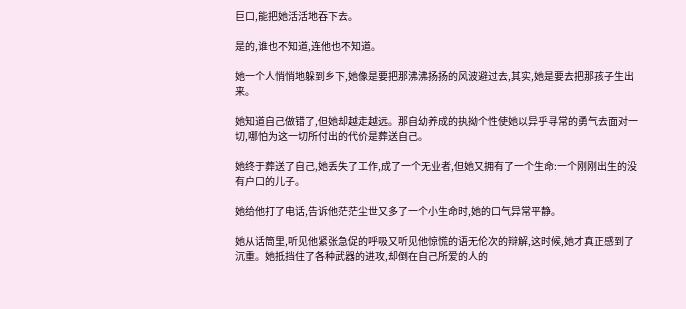巨口,能把她活活地吞下去。

是的,谁也不知道,连他也不知道。

她一个人悄悄地躲到乡下,她像是要把那沸沸扬扬的风波避过去,其实,她是要去把那孩子生出来。

她知道自己做错了,但她却越走越远。那自幼养成的执拗个性使她以异乎寻常的勇气去面对一切,哪怕为这一切所付出的代价是葬送自己。

她终于葬送了自己,她丢失了工作,成了一个无业者,但她又拥有了一个生命:一个刚刚出生的没有户口的儿子。

她给他打了电话,告诉他茫茫尘世又多了一个小生命时,她的口气异常平静。

她从话筒里,听见他紧张急促的呼吸又听见他惊慌的语无伦次的辩解,这时候,她才真正感到了沉重。她抵挡住了各种武器的进攻,却倒在自己所爱的人的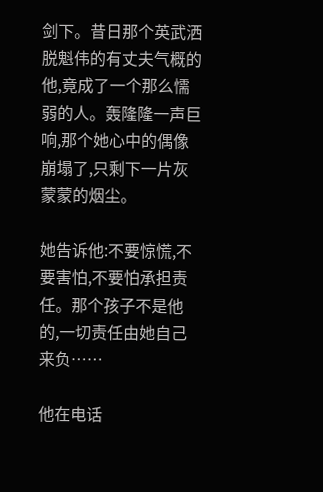剑下。昔日那个英武洒脱魁伟的有丈夫气概的他,竟成了一个那么懦弱的人。轰隆隆一声巨响,那个她心中的偶像崩塌了,只剩下一片灰蒙蒙的烟尘。

她告诉他:不要惊慌,不要害怕,不要怕承担责任。那个孩子不是他的,一切责任由她自己来负……

他在电话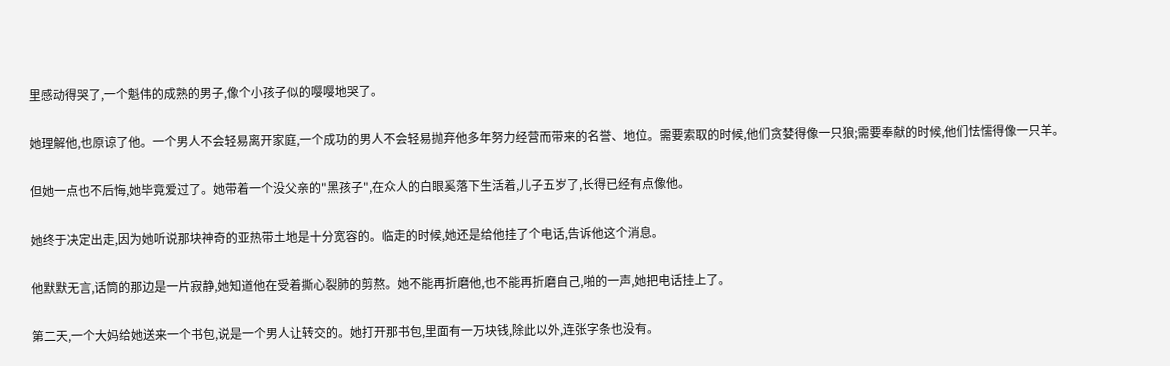里感动得哭了,一个魁伟的成熟的男子,像个小孩子似的嘤嘤地哭了。

她理解他,也原谅了他。一个男人不会轻易离开家庭,一个成功的男人不会轻易抛弃他多年努力经营而带来的名誉、地位。需要索取的时候,他们贪婪得像一只狼;需要奉献的时候,他们怯懦得像一只羊。

但她一点也不后悔,她毕竟爱过了。她带着一个没父亲的"黑孩子",在众人的白眼奚落下生活着,儿子五岁了,长得已经有点像他。

她终于决定出走,因为她听说那块神奇的亚热带土地是十分宽容的。临走的时候,她还是给他挂了个电话,告诉他这个消息。

他默默无言,话筒的那边是一片寂静,她知道他在受着撕心裂肺的剪熬。她不能再折磨他,也不能再折磨自己,啪的一声,她把电话挂上了。

第二天,一个大妈给她送来一个书包,说是一个男人让转交的。她打开那书包,里面有一万块钱,除此以外,连张字条也没有。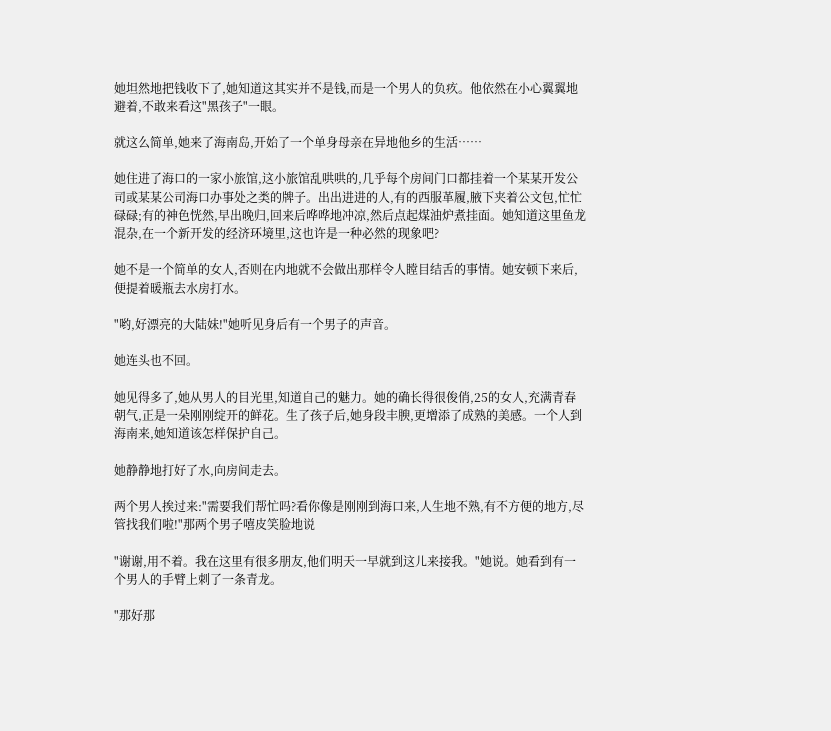她坦然地把钱收下了,她知道这其实并不是钱,而是一个男人的负疚。他依然在小心翼翼地避着,不敢来看这"黑孩子"一眼。

就这么简单,她来了海南岛,开始了一个单身母亲在异地他乡的生活……

她住进了海口的一家小旅馆,这小旅馆乱哄哄的,几乎每个房间门口都挂着一个某某开发公司或某某公司海口办事处之类的牌子。出出进进的人,有的西服革履,腋下夹着公文包,忙忙碌碌;有的神色恍然,早出晚归,回来后哗哗地冲凉,然后点起煤油炉煮挂面。她知道这里鱼龙混杂,在一个新开发的经济环境里,这也许是一种必然的现象吧?

她不是一个简单的女人,否则在内地就不会做出那样令人瞠目结舌的事情。她安顿下来后,便提着暖瓶去水房打水。

"哟,好漂亮的大陆妹!"她听见身后有一个男子的声音。

她连头也不回。

她见得多了,她从男人的目光里,知道自己的魅力。她的确长得很俊俏,25的女人,充满青春朝气,正是一朵刚刚绽开的鲜花。生了孩子后,她身段丰腴,更增添了成熟的美感。一个人到海南来,她知道该怎样保护自己。

她静静地打好了水,向房间走去。

两个男人挨过来:"需要我们帮忙吗?看你像是刚刚到海口来,人生地不熟,有不方便的地方,尽管找我们啦!"那两个男子嘻皮笑脸地说

"谢谢,用不着。我在这里有很多朋友,他们明天一早就到这儿来接我。"她说。她看到有一个男人的手臂上刺了一条青龙。

"那好那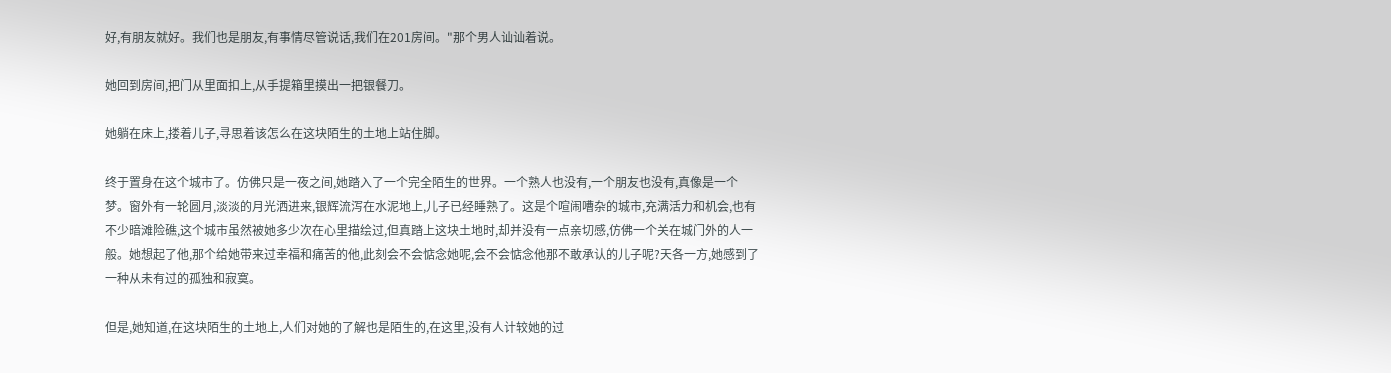好,有朋友就好。我们也是朋友,有事情尽管说话,我们在201房间。"那个男人讪讪着说。

她回到房间,把门从里面扣上,从手提箱里摸出一把银餐刀。

她躺在床上,搂着儿子,寻思着该怎么在这块陌生的土地上站住脚。

终于置身在这个城市了。仿佛只是一夜之间,她踏入了一个完全陌生的世界。一个熟人也没有,一个朋友也没有,真像是一个梦。窗外有一轮圆月,淡淡的月光洒进来,银辉流泻在水泥地上,儿子已经睡熟了。这是个喧闹嘈杂的城市,充满活力和机会,也有不少暗滩险礁,这个城市虽然被她多少次在心里描绘过,但真踏上这块土地时,却并没有一点亲切感,仿佛一个关在城门外的人一般。她想起了他,那个给她带来过幸福和痛苦的他,此刻会不会惦念她呢,会不会惦念他那不敢承认的儿子呢?天各一方,她感到了一种从未有过的孤独和寂寞。

但是,她知道,在这块陌生的土地上,人们对她的了解也是陌生的,在这里,没有人计较她的过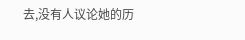去,没有人议论她的历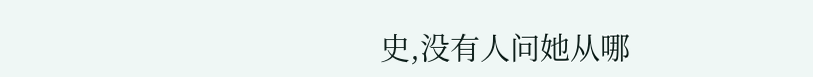史,没有人问她从哪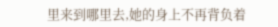里来到哪里去,她的身上不再背负着